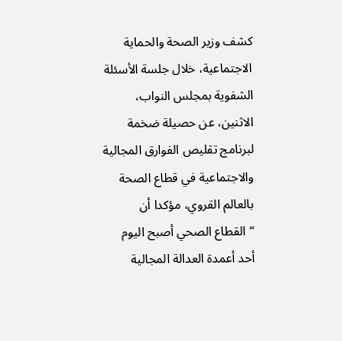كشف وزير الصحة والحماية الاجتماعية، خلال جلسة الأسئلة الشفوية بمجلس النواب، الاثنين، عن حصيلة ضخمة لبرنامج تقليص الفوارق المجالية والاجتماعية في قطاع الصحة بالعالم القروي، مؤكدا أن “القطاع الصحي أصبح اليوم أحد أعمدة العدالة المجالية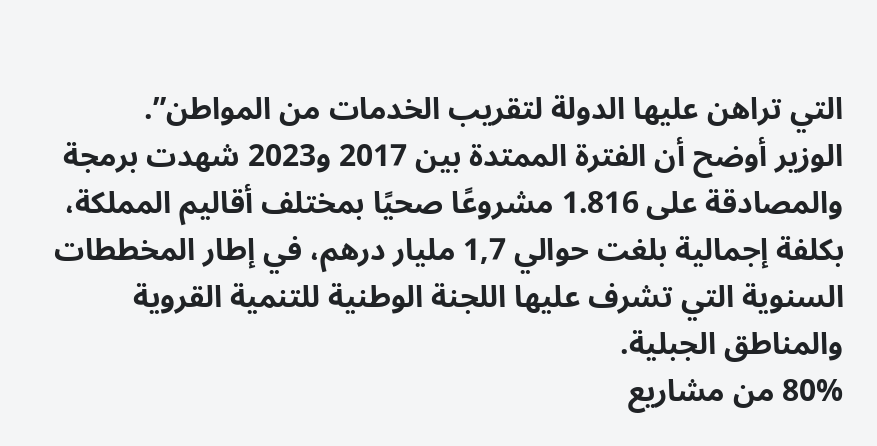التي تراهن عليها الدولة لتقريب الخدمات من المواطن”.
الوزير أوضح أن الفترة الممتدة بين 2017 و2023 شهدت برمجة والمصادقة على 1.816 مشروعًا صحيًا بمختلف أقاليم المملكة، بكلفة إجمالية بلغت حوالي 1,7 مليار درهم، في إطار المخططات السنوية التي تشرف عليها اللجنة الوطنية للتنمية القروية والمناطق الجبلية.
80% من مشاريع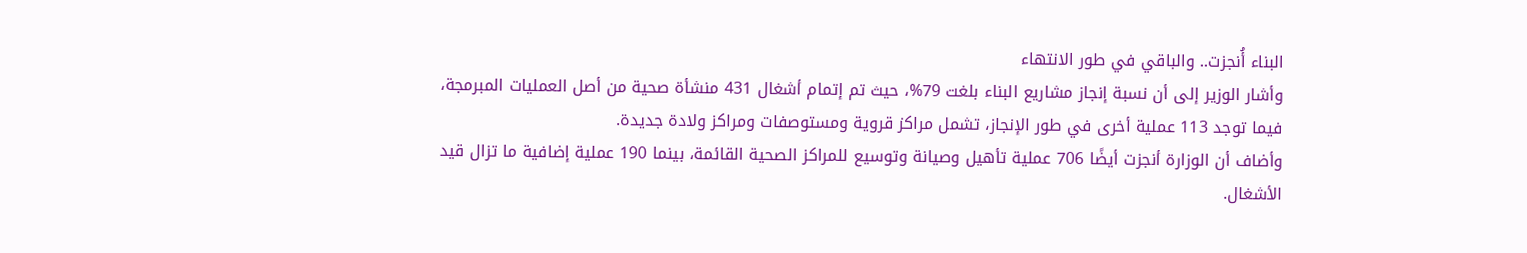البناء أُنجزت.. والباقي في طور الانتهاء
وأشار الوزير إلى أن نسبة إنجاز مشاريع البناء بلغت 79%، حيث تم إتمام أشغال 431 منشأة صحية من أصل العمليات المبرمجة، فيما توجد 113 عملية أخرى في طور الإنجاز، تشمل مراكز قروية ومستوصفات ومراكز ولادة جديدة.
وأضاف أن الوزارة أنجزت أيضًا 706 عملية تأهيل وصيانة وتوسيع للمراكز الصحية القائمة، بينما 190 عملية إضافية ما تزال قيد الأشغال.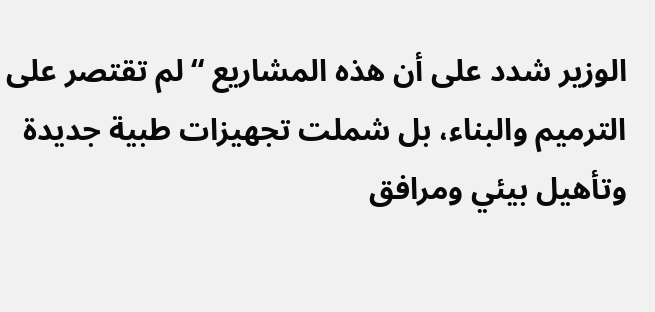الوزير شدد على أن هذه المشاريع “لم تقتصر على الترميم والبناء، بل شملت تجهيزات طبية جديدة وتأهيل بيئي ومرافق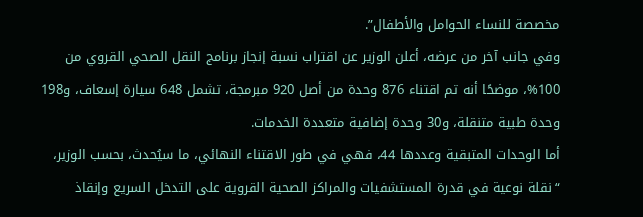مخصصة للنساء الحوامل والأطفال”.
وفي جانب آخر من عرضه، أعلن الوزير عن اقتراب نسبة إنجاز برنامج النقل الصحي القروي من 100%، موضحًا أنه تم اقتناء 876 وحدة من أصل 920 مبرمجة، تشمل 648 سيارة إسعاف، و198 وحدة طبية متنقلة، و30 وحدة إضافية متعددة الخدمات.
أما الوحدات المتبقية وعددها 44، فهي في طور الاقتناء النهائي، ما سيُحدث، بحسب الوزير، “نقلة نوعية في قدرة المستشفيات والمراكز الصحية القروية على التدخل السريع وإنقاذ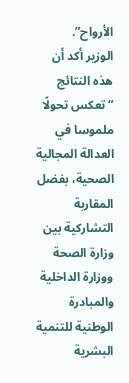الأرواح”.
الوزير أكد أن هذه النتائج “تعكس تحولًا ملموسا في العدالة المجالية الصحية، بفضل المقاربة التشاركية بين وزارة الصحة ووزارة الداخلية والمبادرة الوطنية للتنمية البشرية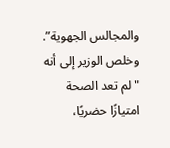والمجالس الجهوية”.
وخلص الوزير إلى أنه "لم تعد الصحة امتيازًا حضريًا،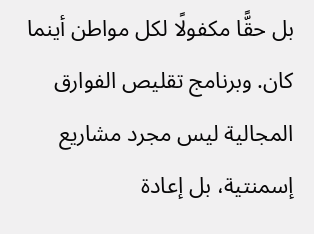بل حقًّا مكفولًا لكل مواطن أينما كان. وبرنامج تقليص الفوارق المجالية ليس مجرد مشاريع إسمنتية، بل إعادة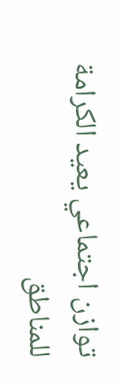توازن اجتماعي يعيد الكرامة للمناطق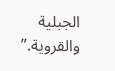الجبلية والقروية.”